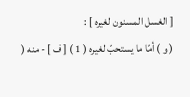[ الغسل المسنون لغيره ] :
( و ) أمّا ما يستحبّ لغيره ( 1 ) [ ف ] - منه (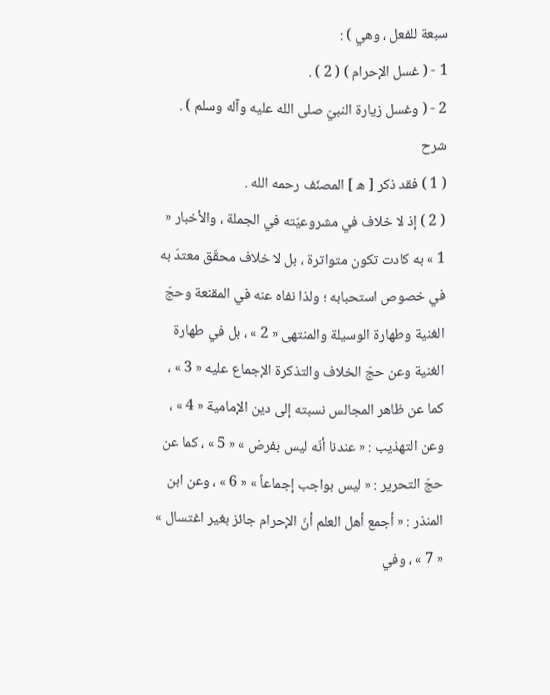سبعة للفعل ، وهي ) :
1 - ( غسل الإحرام ) ( 2 ) .
2 - ( وغسل زيارة النبيّ صلى الله عليه وآله وسلم ) .
شرح
( 1 ) فقد ذكر [ ه ] المصنّف رحمه الله .
( 2 ) إذ لا خلاف في مشروعيّته في الجملة ، والأخبار « 1 » به كادت تكون متواترة ، بل لا خلاف محقّق معتدّ به في خصوص استحبابه ؛ ولذا نفاه عنه في المقنعة وحجّ الغنية وطهارة الوسيلة والمنتهى « 2 » ، بل في طهارة الغنية وعن حجّ الخلاف والتذكرة الإجماع عليه « 3 » ، كما عن ظاهر المجالس نسبته إلى دين الإمامية « 4 » ، وعن التهذيب : « عندنا أنّه ليس بفرض » « 5 » ، كما عن حجّ التحرير : « ليس بواجب إجماعاً » « 6 » ، وعن ابن المنذر : « أجمع أهل العلم أنّ الإحرام جائز بغير اغتسال » « 7 » ، وفي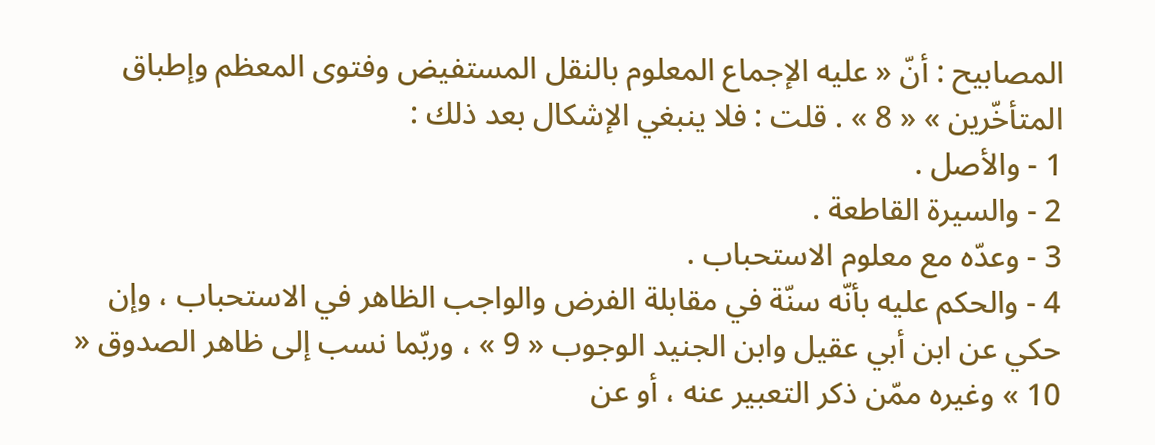المصابيح : أنّ « عليه الإجماع المعلوم بالنقل المستفيض وفتوى المعظم وإطباق المتأخّرين » « 8 » . قلت : فلا ينبغي الإشكال بعد ذلك :
1 - والأصل .
2 - والسيرة القاطعة .
3 - وعدّه مع معلوم الاستحباب .
4 - والحكم عليه بأنّه سنّة في مقابلة الفرض والواجب الظاهر في الاستحباب ، وإن حكي عن ابن أبي عقيل وابن الجنيد الوجوب « 9 » ، وربّما نسب إلى ظاهر الصدوق « 10 » وغيره ممّن ذكر التعبير عنه ، أو عن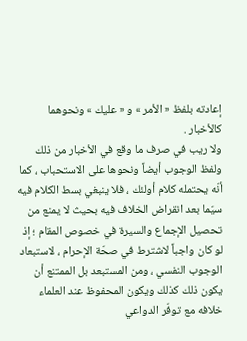إعادته بلفظ « الأمر » و « عليك » ونحوهما كالأخبار .
ولا ريب في صرف ما وقع في الأخبار من ذلك ولفظ الوجوب أيضاً ونحوها على الاستحباب ، كما أنّه يحتمله كلام أولئك ، فلا ينبغي بسط الكلام فيه سيّما بعد انقراض الخلاف فيه بحيث لا يمنع من تحصيل الإجماع والسيرة في خصوص المقام ؛ إذ لو كان واجباً لاشترط في صحّة الإحرام ، لاستبعاد الوجوب النفسي ، ومن المستبعد بل الممتنع أن يكون ذلك كذلك ويكون المحفوظ عند العلماء خلافه مع توفّر الدواعي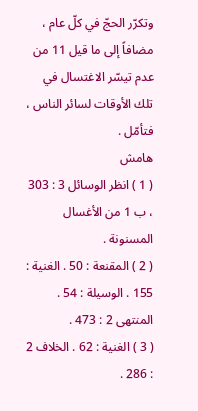وتكرّر الحجّ في كلّ عام ، مضافاً إلى ما قيل 11 من عدم تيسّر الاغتسال في تلك الأوقات لسائر الناس ، فتأمّل .
هامش
( 1 ) انظر الوسائل 3 : 303 ، ب 1 من الأغسال المسنونة .
( 2 ) المقنعة : 50 . الغنية : 155 . الوسيلة : 54 . المنتهى 2 : 473 .
( 3 ) الغنية : 62 . الخلاف 2 : 286 .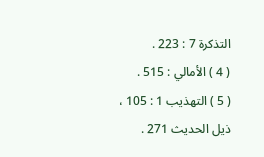التذكرة 7 : 223 .
( 4 ) الأمالي : 515 .
( 5 ) التهذيب 1 : 105 ، ذيل الحديث 271 .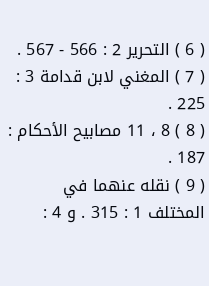( 6 ) التحرير 2 : 566 - 567 .
( 7 ) المغني لابن قدامة 3 : 225 .
( 8 ) 8 ، 11 مصابيح الأحكام : 187 .
( 9 ) نقله عنهما في المختلف 1 : 315 . و 4 :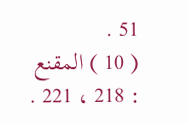51 .
( 10 ) المقنع : 218 ، 221 .